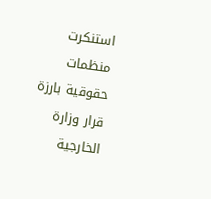استنكرت منظمات حقوقية بارزة قرار وزارة الخارجية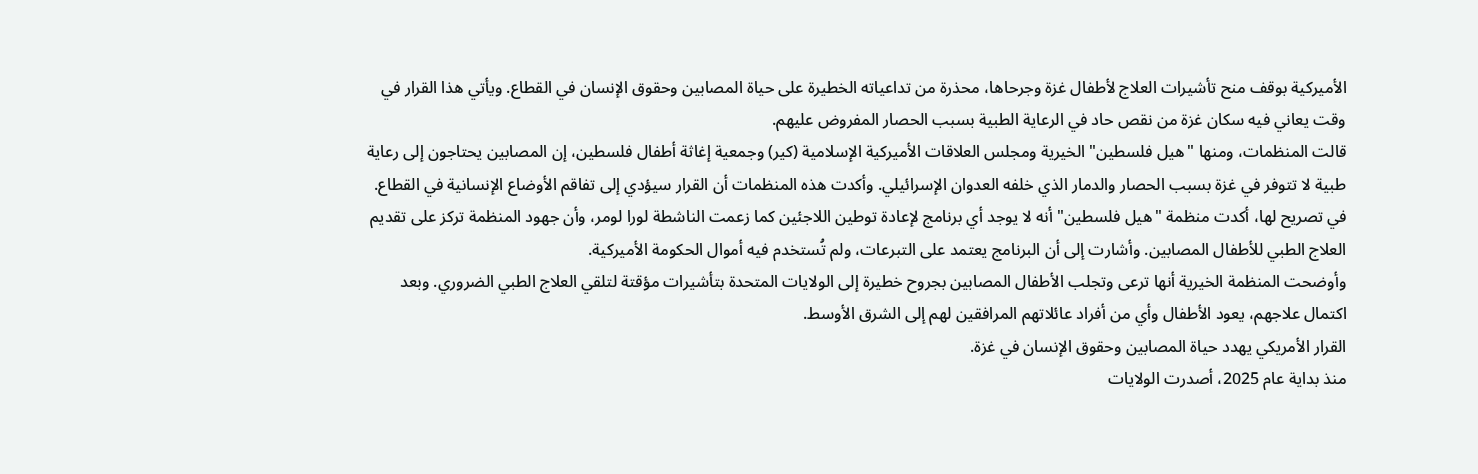الأميركية بوقف منح تأشيرات العلاج لأطفال غزة وجرحاها، محذرة من تداعياته الخطيرة على حياة المصابين وحقوق الإنسان في القطاع. ويأتي هذا القرار في وقت يعاني فيه سكان غزة من نقص حاد في الرعاية الطبية بسبب الحصار المفروض عليهم.
قالت المنظمات، ومنها "هيل فلسطين" الخيرية ومجلس العلاقات الأميركية الإسلامية (كير) وجمعية إغاثة أطفال فلسطين، إن المصابين يحتاجون إلى رعاية طبية لا تتوفر في غزة بسبب الحصار والدمار الذي خلفه العدوان الإسرائيلي. وأكدت هذه المنظمات أن القرار سيؤدي إلى تفاقم الأوضاع الإنسانية في القطاع.
في تصريح لها، أكدت منظمة "هيل فلسطين" أنه لا يوجد أي برنامج لإعادة توطين اللاجئين كما زعمت الناشطة لورا لومر، وأن جهود المنظمة تركز على تقديم العلاج الطبي للأطفال المصابين. وأشارت إلى أن البرنامج يعتمد على التبرعات، ولم تُستخدم فيه أموال الحكومة الأميركية.
وأوضحت المنظمة الخيرية أنها ترعى وتجلب الأطفال المصابين بجروح خطيرة إلى الولايات المتحدة بتأشيرات مؤقتة لتلقي العلاج الطبي الضروري. وبعد اكتمال علاجهم، يعود الأطفال وأي من أفراد عائلاتهم المرافقين لهم إلى الشرق الأوسط.
القرار الأمريكي يهدد حياة المصابين وحقوق الإنسان في غزة.
منذ بداية عام 2025، أصدرت الولايات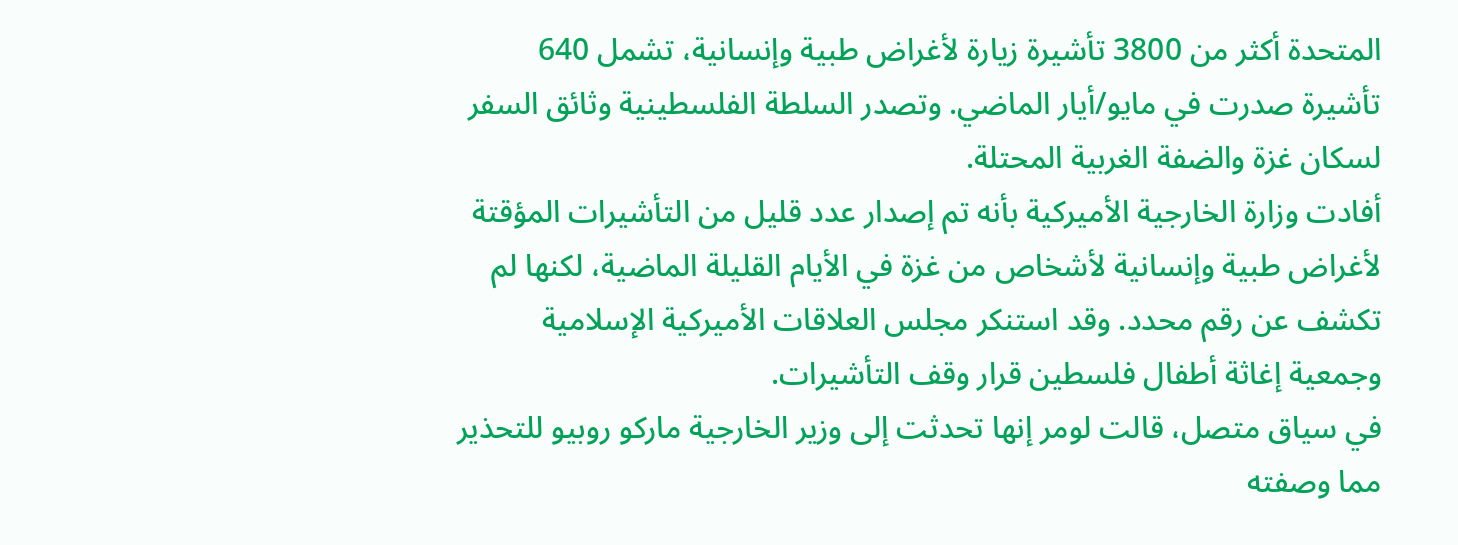المتحدة أكثر من 3800 تأشيرة زيارة لأغراض طبية وإنسانية، تشمل 640 تأشيرة صدرت في مايو/أيار الماضي. وتصدر السلطة الفلسطينية وثائق السفر لسكان غزة والضفة الغربية المحتلة.
أفادت وزارة الخارجية الأميركية بأنه تم إصدار عدد قليل من التأشيرات المؤقتة لأغراض طبية وإنسانية لأشخاص من غزة في الأيام القليلة الماضية، لكنها لم تكشف عن رقم محدد. وقد استنكر مجلس العلاقات الأميركية الإسلامية وجمعية إغاثة أطفال فلسطين قرار وقف التأشيرات.
في سياق متصل، قالت لومر إنها تحدثت إلى وزير الخارجية ماركو روبيو للتحذير مما وصفته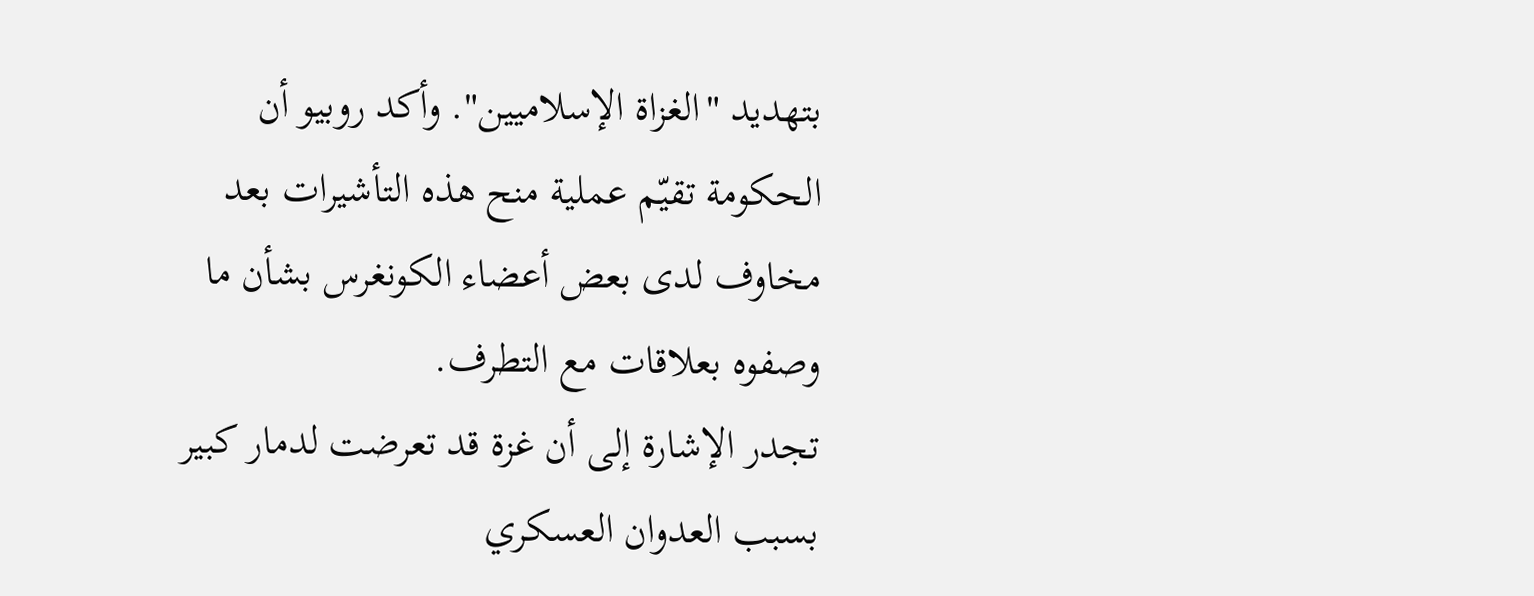بتهديد "الغزاة الإسلاميين". وأكد روبيو أن الحكومة تقيّم عملية منح هذه التأشيرات بعد مخاوف لدى بعض أعضاء الكونغرس بشأن ما وصفوه بعلاقات مع التطرف.
تجدر الإشارة إلى أن غزة قد تعرضت لدمار كبير بسبب العدوان العسكري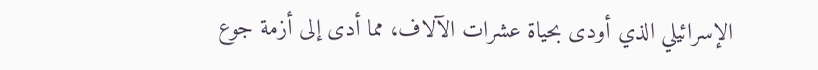الإسرائيلي الذي أودى بحياة عشرات الآلاف، مما أدى إلى أزمة جوع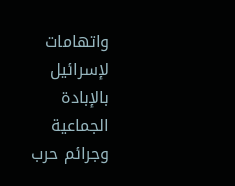واتهامات لإسرائيل بالإبادة الجماعية وجرائم حرب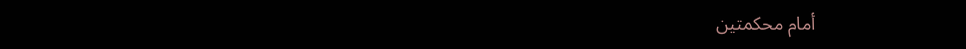أمام محكمتين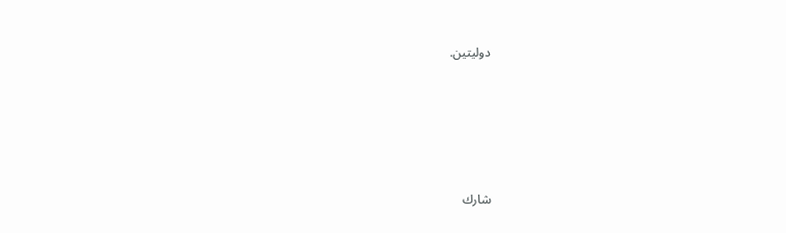دوليتين.





شارك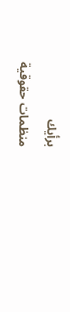برأيك
منظمات حقوقية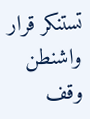تستنكر قرار واشنطن وقف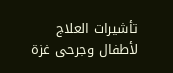تأشيرات العلاج لأطفال وجرحى غزة